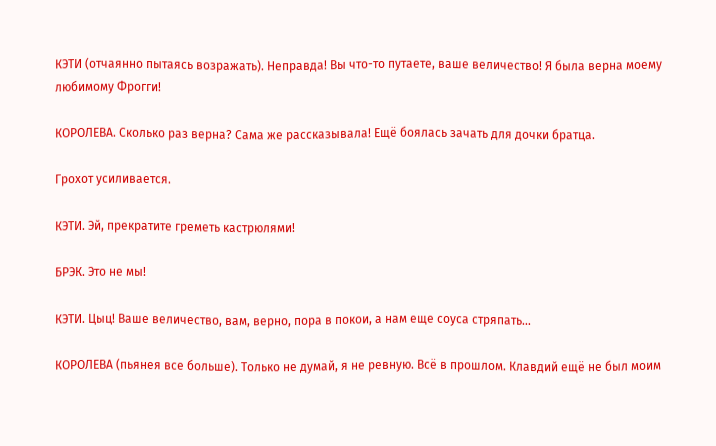КЭТИ (отчаянно пытаясь возражать). Неправда! Вы что-то путаете, ваше величество! Я была верна моему любимому Фрогги!

КОРОЛЕВА. Сколько раз верна? Сама же рассказывала! Ещё боялась зачать для дочки братца.

Грохот усиливается.

КЭТИ. Эй, прекратите греметь кастрюлями!

БРЭК. Это не мы!

КЭТИ. Цыц! Ваше величество, вам, верно, пора в покои, а нам еще соуса стряпать…

КОРОЛЕВА (пьянея все больше). Только не думай, я не ревную. Всё в прошлом. Клавдий ещё не был моим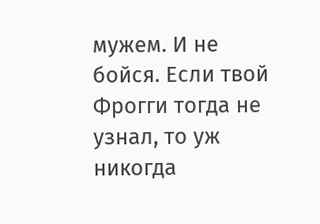мужем. И не бойся. Если твой Фрогги тогда не узнал, то уж никогда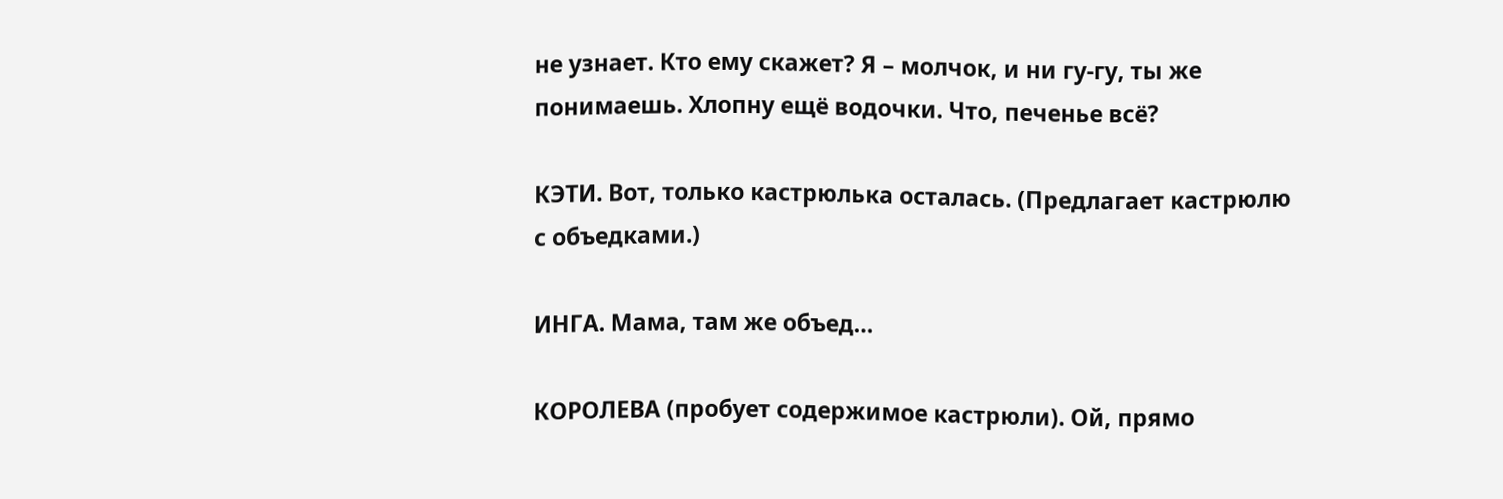не узнает. Кто ему скажет? Я – молчок, и ни гу-гу, ты же понимаешь. Хлопну ещё водочки. Что, печенье всё?

КЭТИ. Вот, только кастрюлька осталась. (Предлагает кастрюлю с объедками.)

ИНГА. Мама, там же объед…

КОРОЛЕВА (пробует содержимое кастрюли). Ой, прямо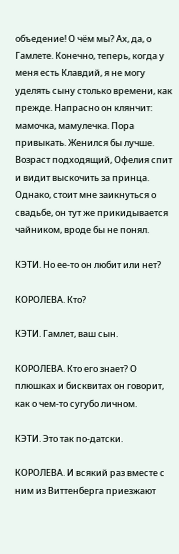объедение! О чём мы? Ах, да, о Гамлете. Конечно, теперь, когда у меня есть Клавдий, я не могу уделять сыну столько времени, как прежде. Напрасно он клянчит: мамочка, мамулечка. Пора привыкать. Женился бы лучше. Возраст подходящий, Офелия спит и видит выскочить за принца. Однако, стоит мне заикнуться о свадьбе, он тут же прикидывается чайником, вроде бы не понял.

КЭТИ. Но ее-то он любит или нет?

КОРОЛЕВА. Кто?

КЭТИ. Гамлет, ваш сын.

КОРОЛЕВА. Кто его знает? О плюшках и бисквитах он говорит, как о чем-то сугубо личном.

КЭТИ. Это так по-датски.

КОРОЛЕВА. И всякий раз вместе с ним из Виттенберга приезжают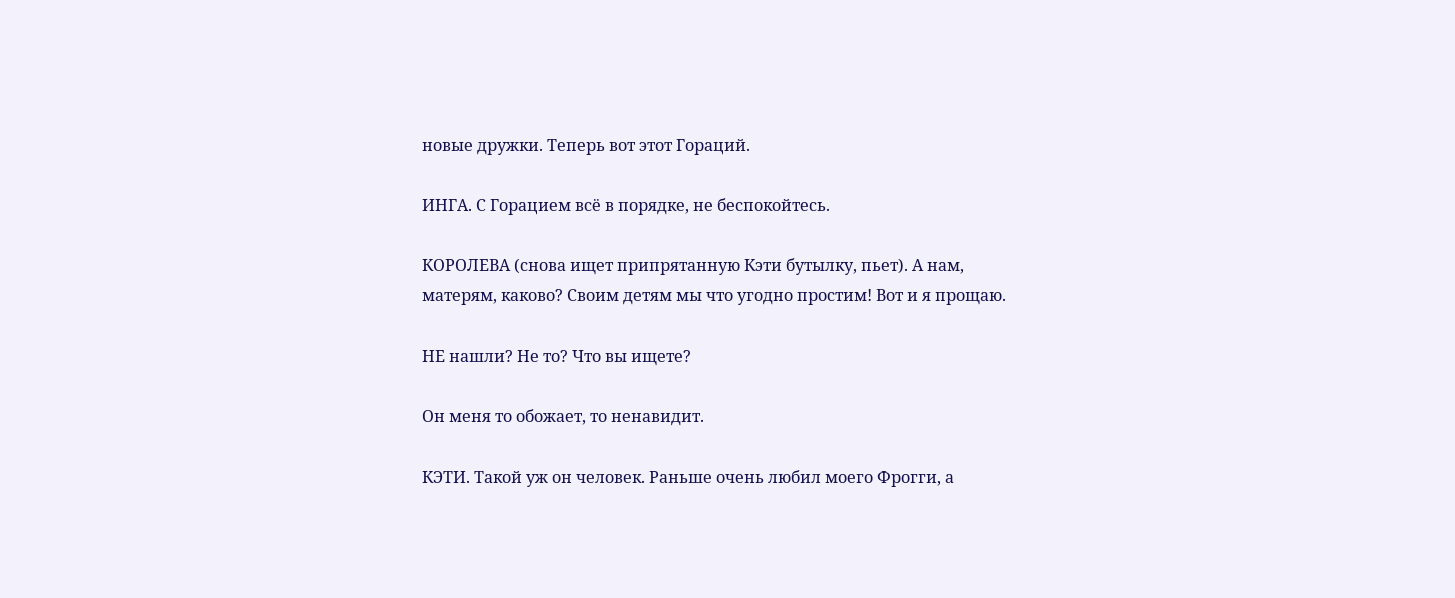новые дружки. Теперь вот этот Гораций.

ИНГА. С Горацием всё в порядке, не беспокойтесь.

КОРОЛЕВА (снова ищет припрятанную Кэти бутылку, пьет). А нам, матерям, каково? Своим детям мы что угодно простим! Вот и я прощаю.

НЕ нашли? Не то? Что вы ищете?

Он меня то обожает, то ненавидит.

КЭТИ. Такой уж он человек. Раньше очень любил моего Фрогги, а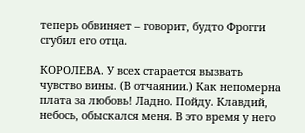теперь обвиняет – говорит, будто Фрогги сгубил его отца.

КОРОЛЕВА. У всех старается вызвать чувство вины. (В отчаянии.) Как непомерна плата за любовь! Ладно. Пойду. Клавдий, небось, обыскался меня. В это время у него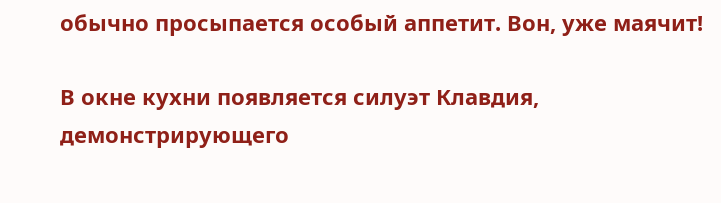обычно просыпается особый аппетит. Вон, уже маячит!

В окне кухни появляется силуэт Клавдия, демонстрирующего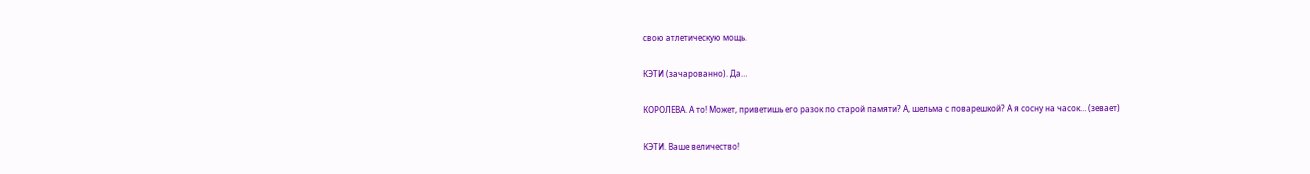свою атлетическую мощь.

КЭТИ (зачарованно). Да…

КОРОЛЕВА. А то! Может, приветишь его разок по старой памяти? А, шельма с поварешкой? А я сосну на часок… (зевает)

КЭТИ. Ваше величество!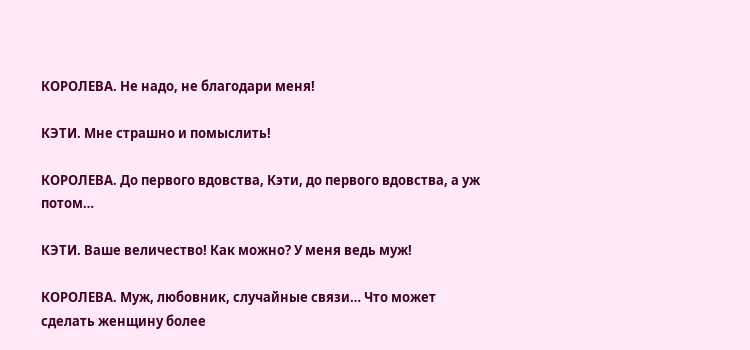КОРОЛЕВА. Не надо, не благодари меня!

КЭТИ. Мне страшно и помыслить!

КОРОЛЕВА. До первого вдовства, Кэти, до первого вдовства, а уж потом…

КЭТИ. Ваше величество! Как можно? У меня ведь муж!

КОРОЛЕВА. Муж, любовник, случайные связи… Что может сделать женщину более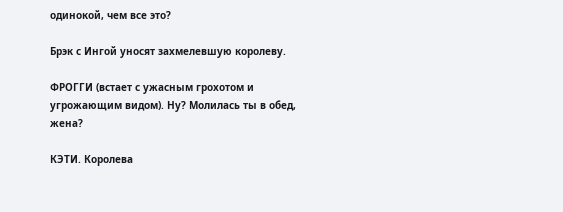одинокой, чем все это?

Брэк с Ингой уносят захмелевшую королеву.

ФРОГГИ (встает с ужасным грохотом и угрожающим видом). Ну? Молилась ты в обед, жена?

КЭТИ. Королева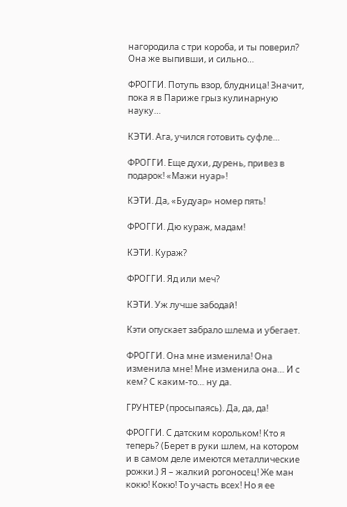нагородила с три короба, и ты поверил? Она же выпивши, и сильно…

ФРОГГИ. Потупь взор, блудница! Значит, пока я в Париже грыз кулинарную науку…

КЭТИ. Ага, учился готовить суфле…

ФРОГГИ. Еще духи, дурень, привез в подарок! «Мажи нуар»!

КЭТИ. Да, «Будуар» номер пять!

ФРОГГИ. Дю кураж, мадам!

КЭТИ. Кураж?

ФРОГГИ. Яд или меч?

КЭТИ. Уж лучше забодай!

Кэти опускает забрало шлема и убегает.

ФРОГГИ. Она мне изменила! Она изменила мне! Мне изменила она… И с кем? С каким-то… ну да.

ГРУНТЕР (просыпаясь). Да, да, да!

ФРОГГИ. С датским корольком! Кто я теперь? (Берет в руки шлем, на котором и в самом деле имеются металлические рожки.) Я – жалкий рогоносец! Же ман кокю! Кокю! То участь всех! Но я ее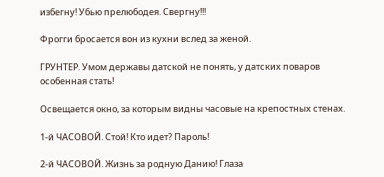избегну! Убью прелюбодея. Свергну!!!

Фрогги бросается вон из кухни вслед за женой.

ГРУНТЕР. Умом державы датской не понять, у датских поваров особенная стать!

Освещается окно, за которым видны часовые на крепостных стенах.

1-й ЧАСОВОЙ. Стой! Кто идет? Пароль!

2-й ЧАСОВОЙ. Жизнь за родную Данию! Глаза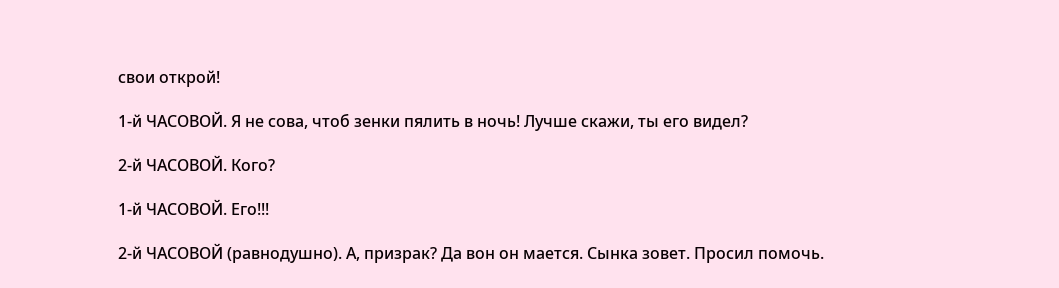свои открой!

1-й ЧАСОВОЙ. Я не сова, чтоб зенки пялить в ночь! Лучше скажи, ты его видел?

2-й ЧАСОВОЙ. Кого?

1-й ЧАСОВОЙ. Его!!!

2-й ЧАСОВОЙ (равнодушно). А, призрак? Да вон он мается. Сынка зовет. Просил помочь.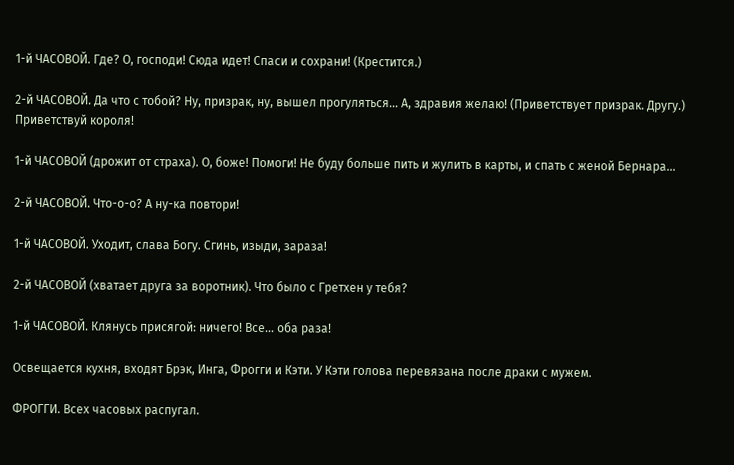1-й ЧАСОВОЙ. Где? О, господи! Сюда идет! Спаси и сохрани! (Крестится.)

2-й ЧАСОВОЙ. Да что с тобой? Ну, призрак, ну, вышел прогуляться… А, здравия желаю! (Приветствует призрак. Другу.) Приветствуй короля!

1-й ЧАСОВОЙ (дрожит от страха). О, боже! Помоги! Не буду больше пить и жулить в карты, и спать с женой Бернара…

2-й ЧАСОВОЙ. Что-о-о? А ну-ка повтори!

1-й ЧАСОВОЙ. Уходит, слава Богу. Сгинь, изыди, зараза!

2-й ЧАСОВОЙ (хватает друга за воротник). Что было с Гретхен у тебя?

1-й ЧАСОВОЙ. Клянусь присягой: ничего! Все… оба раза!

Освещается кухня, входят Брэк, Инга, Фрогги и Кэти. У Кэти голова перевязана после драки с мужем.

ФРОГГИ. Всех часовых распугал.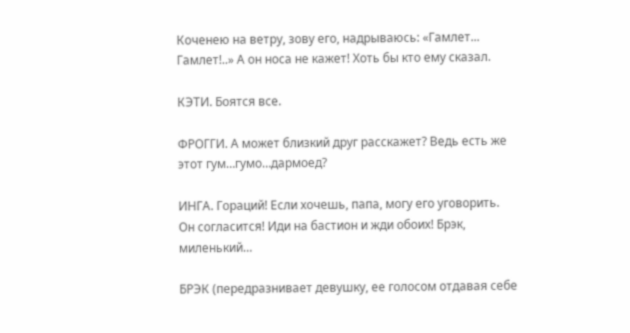Коченею на ветру, зову его, надрываюсь: «Гамлет... Гамлет!..» А он носа не кажет! Хоть бы кто ему сказал.

КЭТИ. Боятся все.

ФРОГГИ. А может близкий друг расскажет? Ведь есть же этот гум…гумо…дармоед?

ИНГА. Гораций! Если хочешь, папа, могу его уговорить. Он согласится! Иди на бастион и жди обоих! Брэк, миленький…

БРЭК (передразнивает девушку, ее голосом отдавая себе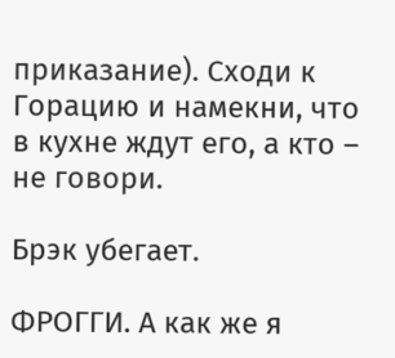приказание). Сходи к Горацию и намекни, что в кухне ждут его, а кто – не говори.

Брэк убегает.

ФРОГГИ. А как же я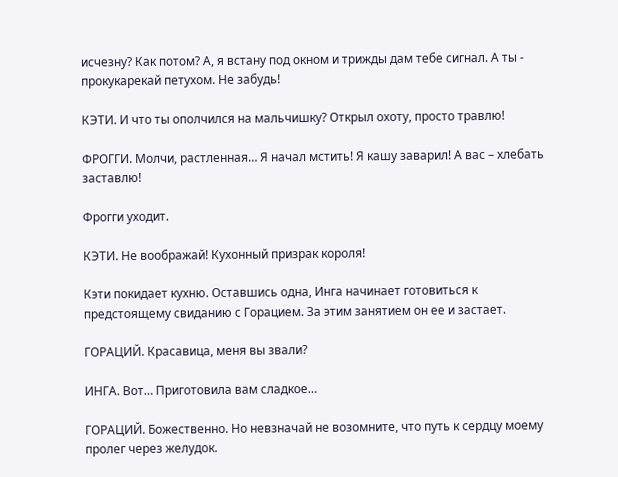исчезну? Как потом? А, я встану под окном и трижды дам тебе сигнал. А ты - прокукарекай петухом. Не забудь!

КЭТИ. И что ты ополчился на мальчишку? Открыл охоту, просто травлю!

ФРОГГИ. Молчи, растленная… Я начал мстить! Я кашу заварил! А вас – хлебать заставлю!

Фрогги уходит.

КЭТИ. Не воображай! Кухонный призрак короля!

Кэти покидает кухню. Оставшись одна, Инга начинает готовиться к предстоящему свиданию с Горацием. За этим занятием он ее и застает.

ГОРАЦИЙ. Красавица, меня вы звали?

ИНГА. Вот… Приготовила вам сладкое…

ГОРАЦИЙ. Божественно. Но невзначай не возомните, что путь к сердцу моему пролег через желудок.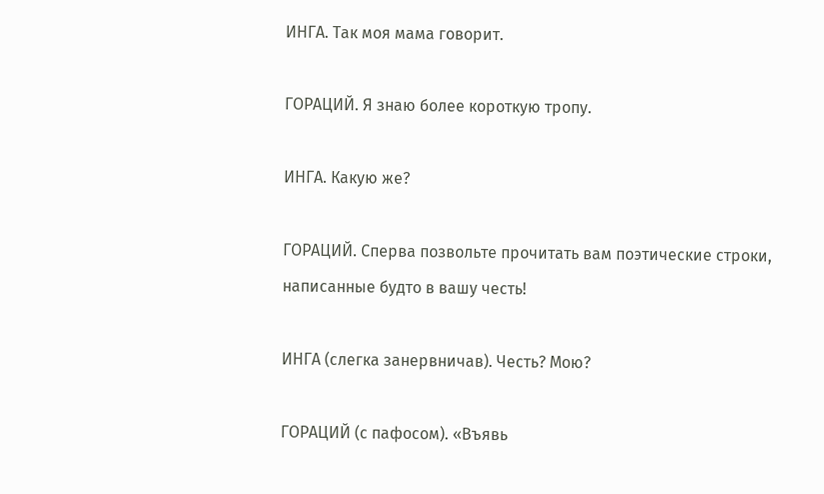ИНГА. Так моя мама говорит.

ГОРАЦИЙ. Я знаю более короткую тропу.

ИНГА. Какую же?

ГОРАЦИЙ. Сперва позвольте прочитать вам поэтические строки, написанные будто в вашу честь!

ИНГА (слегка занервничав). Честь? Мою?

ГОРАЦИЙ (с пафосом). «Въявь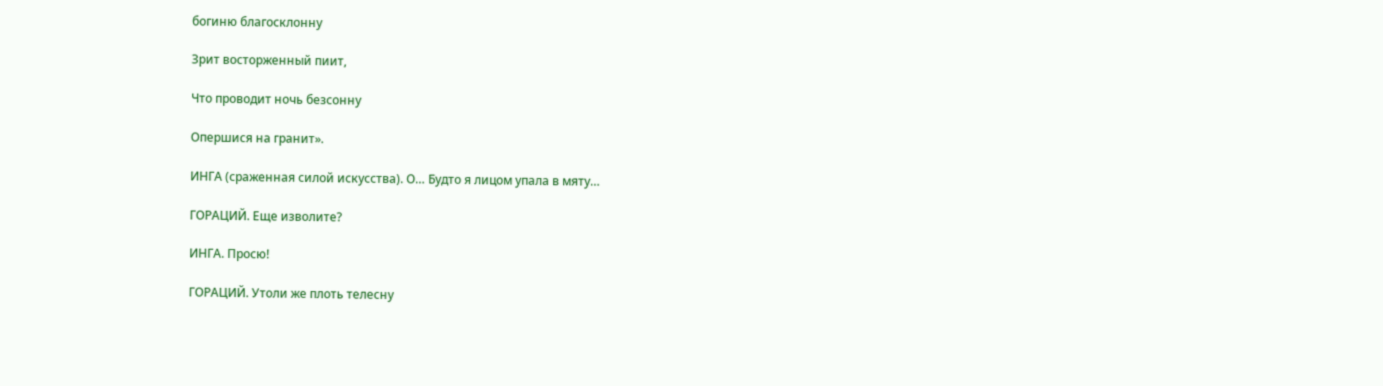богиню благосклонну

Зрит восторженный пиит,

Что проводит ночь безсонну

Опершися на гранит».

ИНГА (сраженная силой искусства). О… Будто я лицом упала в мяту…

ГОРАЦИЙ. Еще изволите?

ИНГА. Просю!

ГОРАЦИЙ. Утоли же плоть телесну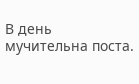В день мучительна поста.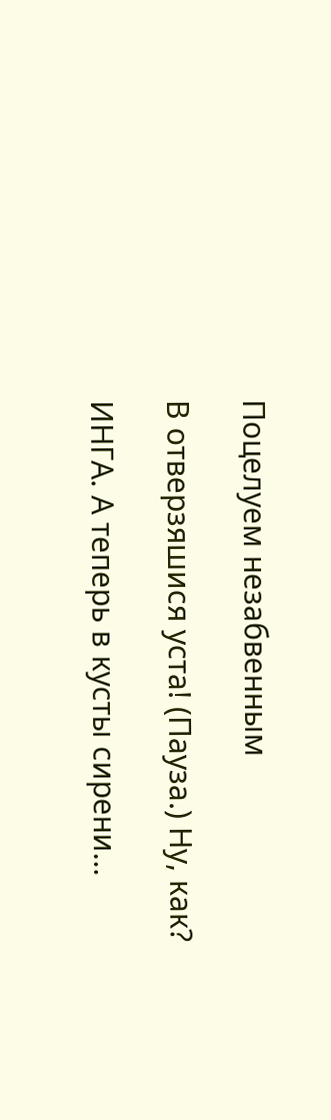Поцелуем незабвенным

В отверзяшися уста! (Пауза.) Ну, как?

ИНГА. А теперь в кусты сирени…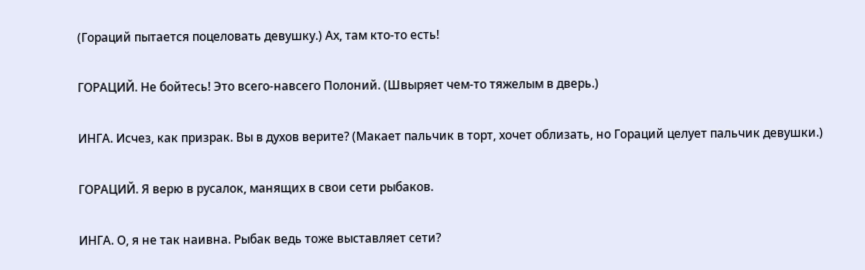(Гораций пытается поцеловать девушку.) Ах, там кто-то есть!

ГОРАЦИЙ. Не бойтесь! Это всего-навсего Полоний. (Швыряет чем-то тяжелым в дверь.)

ИНГА. Исчез, как призрак. Вы в духов верите? (Макает пальчик в торт, хочет облизать, но Гораций целует пальчик девушки.)

ГОРАЦИЙ. Я верю в русалок, манящих в свои сети рыбаков.

ИНГА. О, я не так наивна. Рыбак ведь тоже выставляет сети?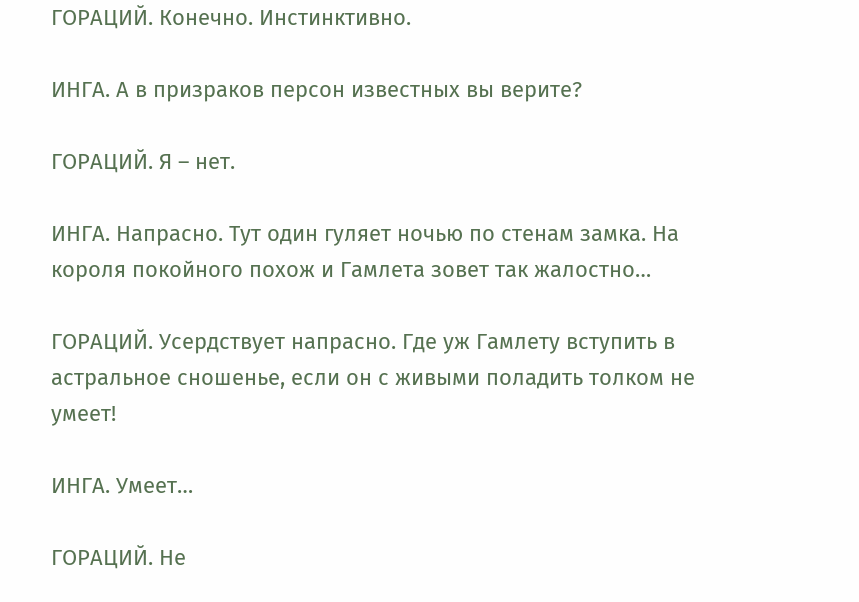ГОРАЦИЙ. Конечно. Инстинктивно.

ИНГА. А в призраков персон известных вы верите?

ГОРАЦИЙ. Я – нет.

ИНГА. Напрасно. Тут один гуляет ночью по стенам замка. На короля покойного похож и Гамлета зовет так жалостно…

ГОРАЦИЙ. Усердствует напрасно. Где уж Гамлету вступить в астральное сношенье, если он с живыми поладить толком не умеет!

ИНГА. Умеет…

ГОРАЦИЙ. Не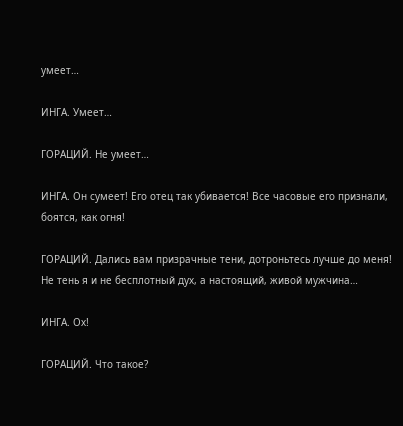умеет…

ИНГА. Умеет…

ГОРАЦИЙ. Не умеет…

ИНГА. Он сумеет! Его отец так убивается! Все часовые его признали, боятся, как огня!

ГОРАЦИЙ. Дались вам призрачные тени, дотроньтесь лучше до меня! Не тень я и не бесплотный дух, а настоящий, живой мужчина…

ИНГА. Ох!

ГОРАЦИЙ. Что такое?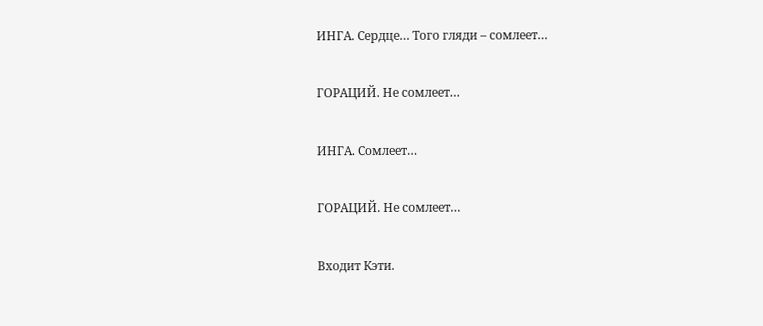ИНГА. Сердце… Того гляди – сомлеет…

ГОРАЦИЙ. Не сомлеет…

ИНГА. Сомлеет…

ГОРАЦИЙ. Не сомлеет…

Входит Кэти.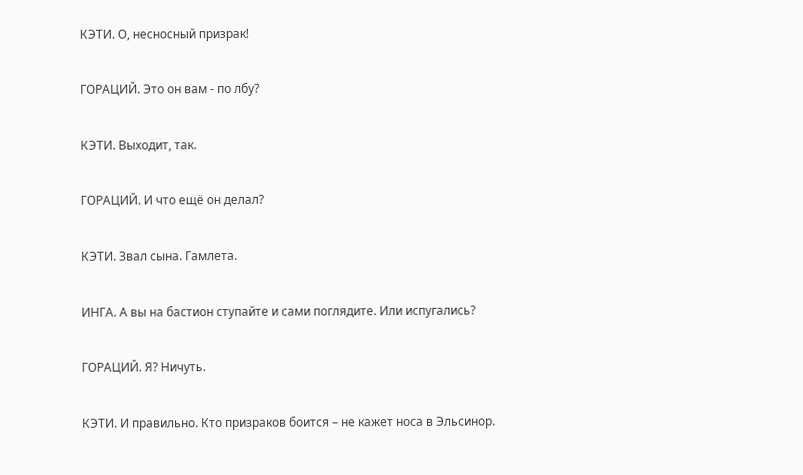КЭТИ. О, несносный призрак!

ГОРАЦИЙ. Это он вам - по лбу?

КЭТИ. Выходит, так.

ГОРАЦИЙ. И что ещё он делал?

КЭТИ. Звал сына. Гамлета.

ИНГА. А вы на бастион ступайте и сами поглядите. Или испугались?

ГОРАЦИЙ. Я? Ничуть.

КЭТИ. И правильно. Кто призраков боится – не кажет носа в Эльсинор.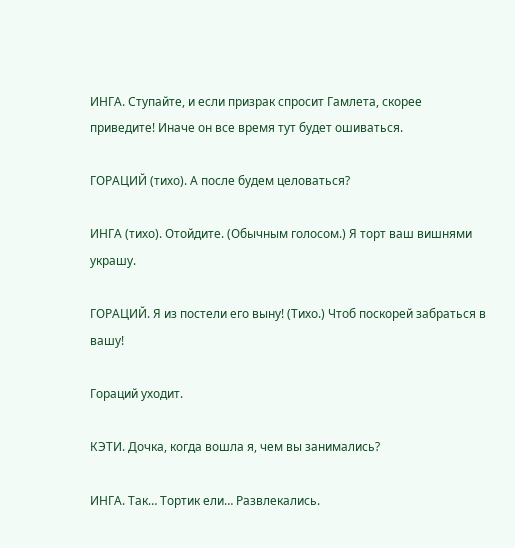ИНГА. Ступайте, и если призрак спросит Гамлета, скорее приведите! Иначе он все время тут будет ошиваться.

ГОРАЦИЙ (тихо). А после будем целоваться?

ИНГА (тихо). Отойдите. (Обычным голосом.) Я торт ваш вишнями украшу.

ГОРАЦИЙ. Я из постели его выну! (Тихо.) Чтоб поскорей забраться в вашу!

Гораций уходит.

КЭТИ. Дочка, когда вошла я, чем вы занимались?

ИНГА. Так… Тортик ели… Развлекались.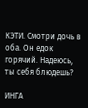КЭТИ. Смотри дочь в оба. Он едок горячий. Надеюсь, ты себя блюдешь?

ИНГА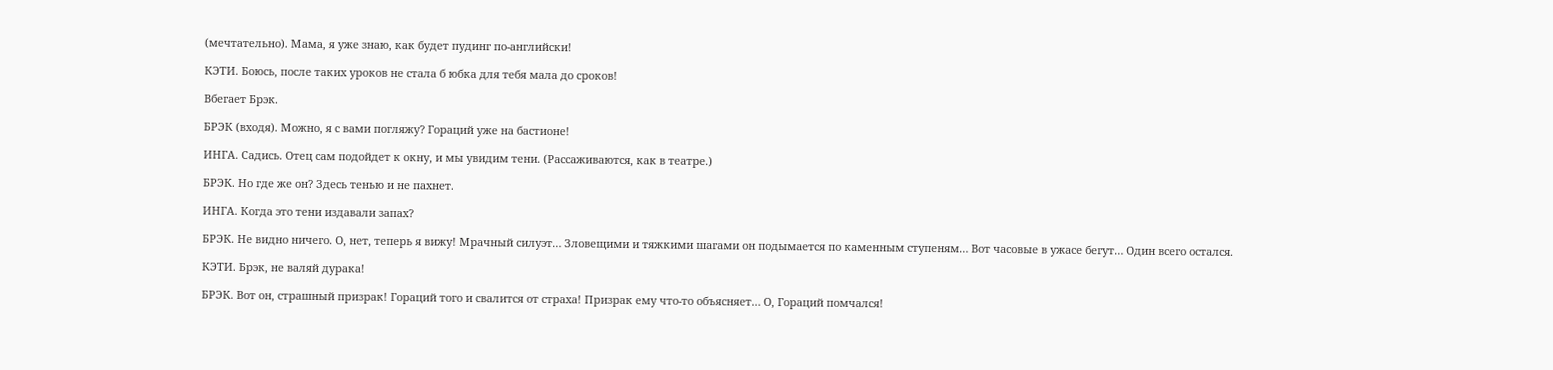(мечтательно). Мама, я уже знаю, как будет пудинг по-английски!

КЭТИ. Боюсь, после таких уроков не стала б юбка для тебя мала до сроков!

Вбегает Брэк.

БРЭК (входя). Можно, я с вами погляжу? Гораций уже на бастионе!

ИНГА. Садись. Отец сам подойдет к окну, и мы увидим тени. (Рассаживаются, как в театре.)

БРЭК. Но где же он? Здесь тенью и не пахнет.

ИНГА. Когда это тени издавали запах?

БРЭК. Не видно ничего. О, нет, теперь я вижу! Мрачный силуэт… Зловещими и тяжкими шагами он подымается по каменным ступеням… Вот часовые в ужасе бегут… Один всего остался.

КЭТИ. Брэк, не валяй дурака!

БРЭК. Вот он, страшный призрак! Гораций того и свалится от страха! Призрак ему что-то объясняет… О, Гораций помчался!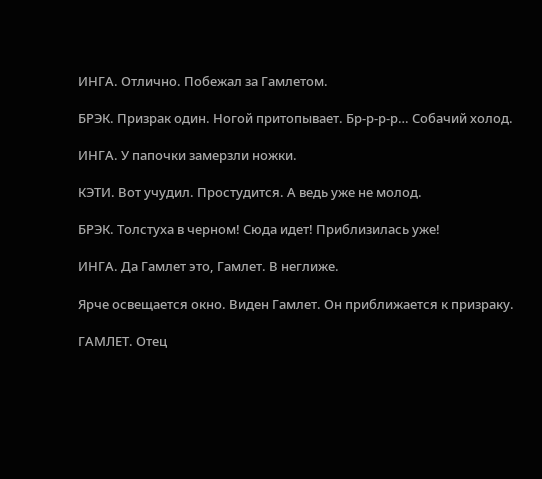ИНГА. Отлично. Побежал за Гамлетом.

БРЭК. Призрак один. Ногой притопывает. Бр-р-р-р… Собачий холод.

ИНГА. У папочки замерзли ножки.

КЭТИ. Вот учудил. Простудится. А ведь уже не молод.

БРЭК. Толстуха в черном! Сюда идет! Приблизилась уже!

ИНГА. Да Гамлет это, Гамлет. В неглиже.

Ярче освещается окно. Виден Гамлет. Он приближается к призраку.

ГАМЛЕТ. Отец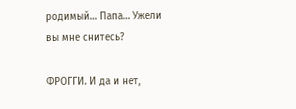родимый… Папа… Ужели вы мне снитесь?

ФРОГГИ. И да и нет,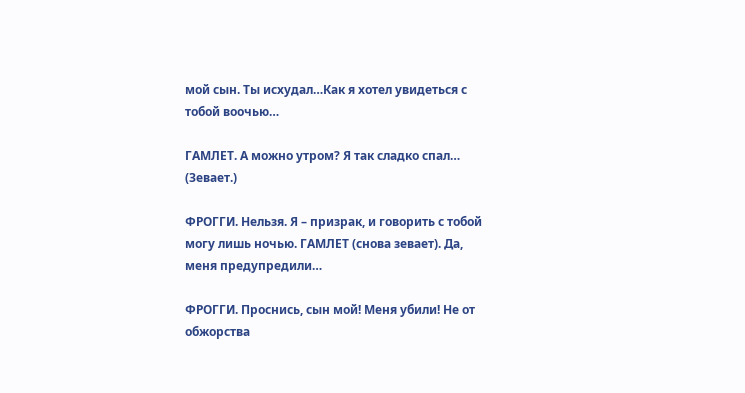мой сын. Ты исхудал…Как я хотел увидеться с тобой воочью…

ГАМЛЕТ. А можно утром? Я так сладко спал… (Зевает.)

ФРОГГИ. Нельзя. Я – призрак, и говорить с тобой могу лишь ночью. ГАМЛЕТ (снова зевает). Да, меня предупредили…

ФРОГГИ. Проснись, сын мой! Меня убили! Не от обжорства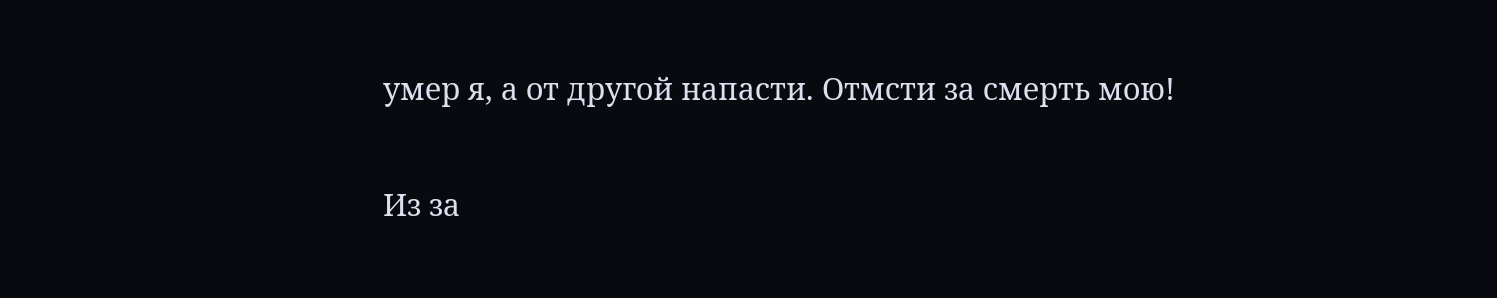умер я, а от другой напасти. Отмсти за смерть мою!

Из за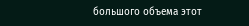большого объема этот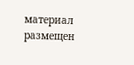материал размещен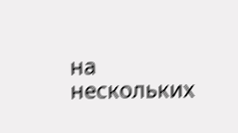на нескольких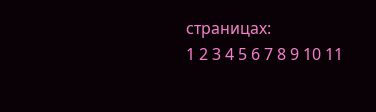страницах:
1 2 3 4 5 6 7 8 9 10 11